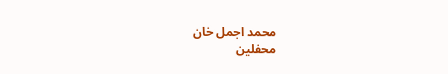محمد اجمل خان
محفلین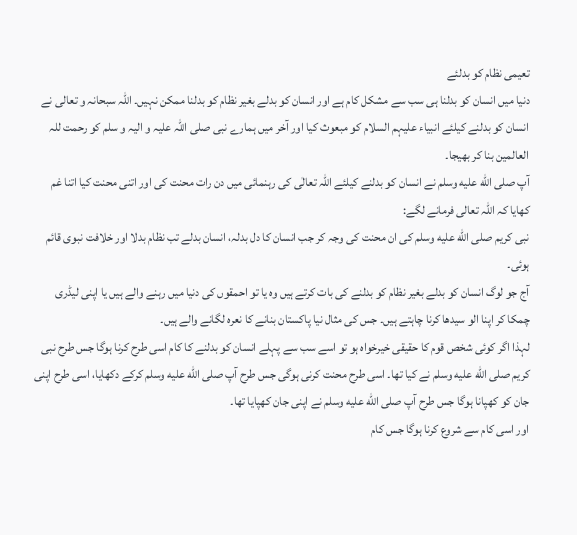تعیمی نظام کو بدلئے
دنیا میں انسان کو بدلنا ہی سب سے مشکل کام ہے اور انسان کو بدلے بغیر نظام کو بدلنا ممکن نہیں۔ اللہ سبحانہ و تعالی نے انسان کو بدلنے کیلئے انبیاء علیہم السلام کو مبعوث کیا اور آخر میں ہمارے نبی صلی اللہ علیہ و الیہ و سلم کو رحمت للہ العالمین بنا کر بھیجا۔
آپ صلى الله عليه وسلم نے انسان کو بدلنے کیلئے اللہ تعالٰی کی رہنمائی میں دن رات محنت کی اور اتنی محنت کیا اتنا غم کھایا کہ اللہ تعالی فرمانے لگے:
نبی کریم صلى الله عليه وسلم کی ان محنت کی وجہ کر جب انسان کا دل بدلہ، انسان بدلے تب نظام بدلا اور خلافت نبوی قائم ہوئی۔
آج جو لوگ انسان کو بدلے بغیر نظام کو بدلنے کی بات کرتے ہیں وہ یا تو احمقوں کی دنیا میں رہنے والے ہیں یا اپنی لیڈری چمکا کر اپنا الو سیدھا کرنا چاہتے ہیں۔ جس کی مثال نیا پاکستان بنانے کا نعرہ لگانے والے ہیں۔
لہذا اگر کوئی شخص قوم کا حقیقی خیرخواہ ہو تو اسے سب سے پہلے انسان کو بدلنے کا کام اسی طرح کرنا ہوگا جس طرح نبی کریم صلى الله عليه وسلم نے کیا تھا۔ اسی طرح محنت کرنی ہوگی جس طرح آپ صلى الله عليه وسلم کرکے دکھایا، اسی طرح اپنی جان کو کھپانا ہوگا جس طرح آپ صلى الله عليه وسلم نے اپنی جان کھپایا تھا۔
اور اسی کام سے شروع کرنا ہوگا جس کام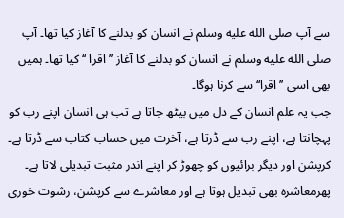سے آپ صلى الله عليه وسلم نے انسان کو بدلنے کا آغاز کیا تھا۔ آپ صلى الله عليه وسلم نے انسان کو بدلنے کا آغاز ’’ اقرا ‘‘ کیا تھا۔ ہمیں بھی اسی ’’اقرا‘‘ سے کرنا ہوگا۔
جب یہ علم انسان کے دل میں بیٹھ جاتا ہے تب ہی انسان اپنے رب کو پہچانتا ہے، اپنے رب سے ڈرتا ہے، آخرت میں حساب کتاب سے ڈرتا ہے۔ کرپشن اور دیگر برائیوں کو چھوڑ کر اپنے اندر مثبت تبدیلی لاتا ہے۔ پھرمعاشرہ بھی تبدیل ہوتا ہے اور معاشرے سے کرپشن، رشوت خوری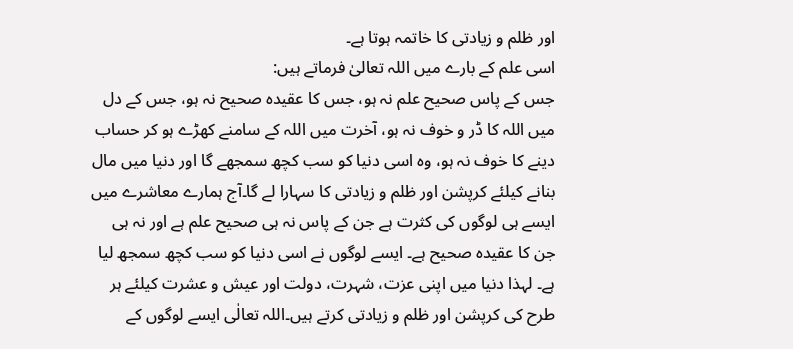اور ظلم و زیادتی کا خاتمہ ہوتا ہے۔
اسی علم کے بارے میں اللہ تعالیٰ فرماتے ہیں:
جس کے پاس صحیح علم نہ ہو، جس کا عقیدہ صحیح نہ ہو، جس کے دل میں اللہ کا ڈر و خوف نہ ہو، آخرت میں اللہ کے سامنے کھڑے ہو کر حساب دینے کا خوف نہ ہو، وہ اسی دنیا کو سب کچھ سمجھے گا اور دنیا میں مال بنانے کیلئے کرپشن اور ظلم و زیادتی کا سہارا لے گا۔آج ہمارے معاشرے میں ایسے ہی لوگوں کی کثرت ہے جن کے پاس نہ ہی صحیح علم ہے اور نہ ہی جن کا عقیدہ صحیح ہے۔ ایسے لوگوں نے اسی دنیا کو سب کچھ سمجھ لیا ہے۔ لہذا دنیا میں اپنی عزت، شہرت، دولت اور عیش و عشرت کیلئے ہر طرح کی کرپشن اور ظلم و زیادتی کرتے ہیں۔اللہ تعالٰی ایسے لوگوں کے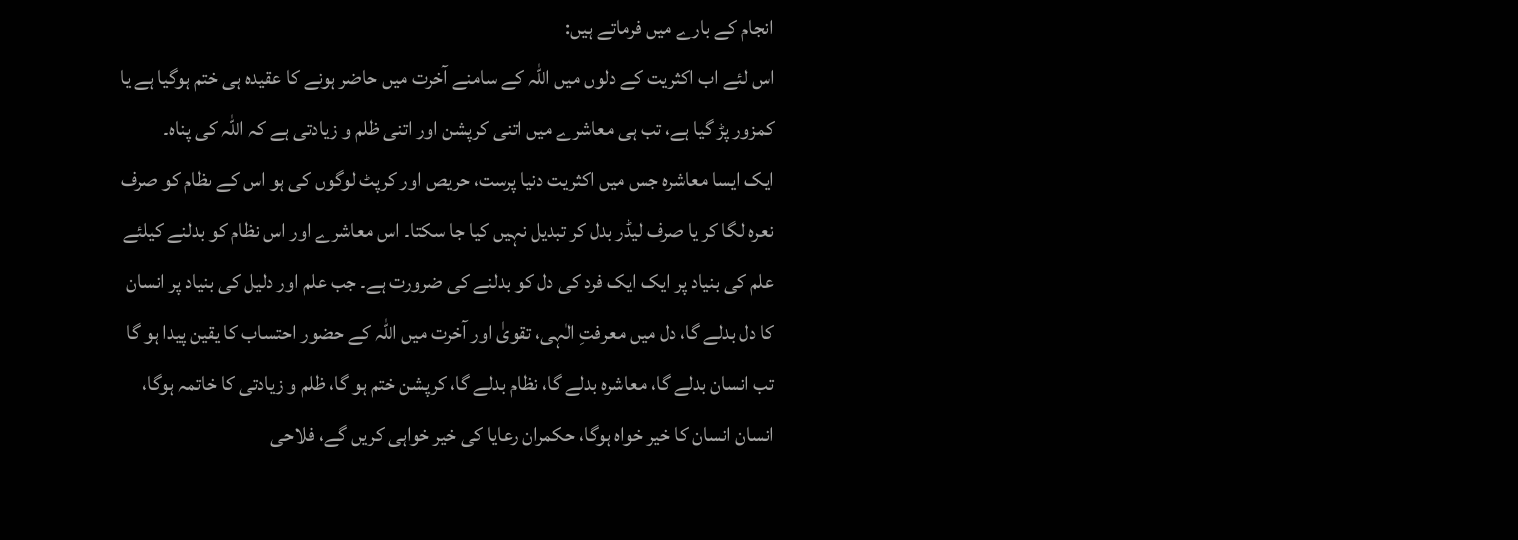انجام کے بارے میں فرماتے ہیں:
اس لئے اب اکثریت کے دلوں میں اللہ کے سامنے آخرت میں حاضر ہونے کا عقیدہ ہی ختم ہوگیا ہے یا کمزور پڑ گیا ہے، تب ہی معاشرے میں اتنی کرپشن اور اتنی ظلم و زیادتی ہے کہ اللہ کی پناہ۔
ایک ایسا معاشرہ جس میں اکثریت دنیا پرست، حریص اور کرپٹ لوگوں کی ہو اس کے ںظام کو صرف نعرہ لگا کر یا صرف لیڈر بدل کر تبدیل نہیں کیا جا سکتا۔ اس معاشرے اور اس نظام کو بدلنے کیلئے علم کی بنیاد پر ایک ایک فرد کی دل کو بدلنے کی ضرورت ہے۔ جب علم اور دلیل کی بنیاد پر انسان کا دل بدلے گا، دل میں معرفتِ الٰہی، تقویٰ اور آخرت میں اللہ کے حضور احتساب کا یقین پیدا ہو گا تب انسان بدلے گا، معاشرہ بدلے گا، نظام بدلے گا، کرپشن ختم ہو گا، ظلم و زیادتی کا خاتمہ ہوگا، انسان انسان کا خیر خواہ ہوگا، حکمران رعایا کی خیر خواہی کریں گے، فلاحی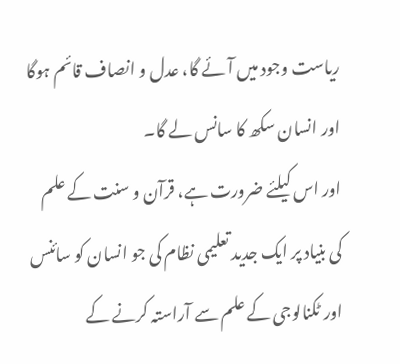ریاست وجود میں آئے گا، عدل و انصاف قائم ہوگا اور انسان سکھ کا سانس لے گا۔
اور اس کیلئے ضرورت ہے، قرآن و سنت کے علم کی بنیاد پر ایک جدید تعلیمی نظام کی جو انسان کو سائنس اور ٹکنالوجی کے علم سے آراستہ کرنے کے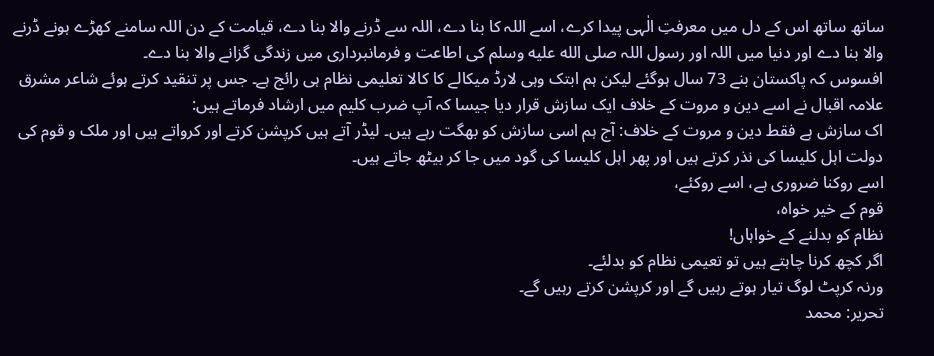ساتھ ساتھ اس کے دل میں معرفتِ الٰہی پیدا کرے، اسے اللہ کا بنا دے، اللہ سے ڈرنے والا بنا دے، قیامت کے دن اللہ سامنے کھڑے ہونے ڈرنے والا بنا دے اور دنیا میں اللہ اور رسول اللہ صلى الله عليه وسلم کی اطاعت و فرمانبرداری میں زندگی گزانے والا بنا دے۔
افسوس کہ پاکستان بنے 73 سال ہوگئے لیکن ہم ابتک وہی لارڈ میکالے کا کالا تعلیمی نظام ہی رائج ہے۔ جس پر تنقید کرتے ہوئے شاعر مشرق علامہ اقبال نے اسے دین و مروت کے خلاف ایک سازش قرار دیا جیسا کہ آپ ضرب کلیم میں ارشاد فرماتے ہیں:
اک سازش ہے فقط دین و مروت کے خلاف: آج ہم اسی سازش کو بھگت رہے ہیں۔ لیڈر آتے ہیں کرپشن کرتے اور کرواتے ہیں اور ملک و قوم کی دولت اہل کلیسا کی نذر کرتے ہیں اور پھر اہل کلیسا کی گود میں جا کر بیٹھ جاتے ہیں۔
اسے روکنا ضروری ہے، اسے روکئے،
قوم کے خیر خواہ،
نظام کو بدلنے کے خواہاں!
اگر کچھ کرنا چاہتے ہیں تو تعیمی نظام کو بدلئے۔
ورنہ کرپٹ لوگ تیار ہوتے رہیں گے اور کرپشن کرتے رہیں گے۔
تحریر: محمد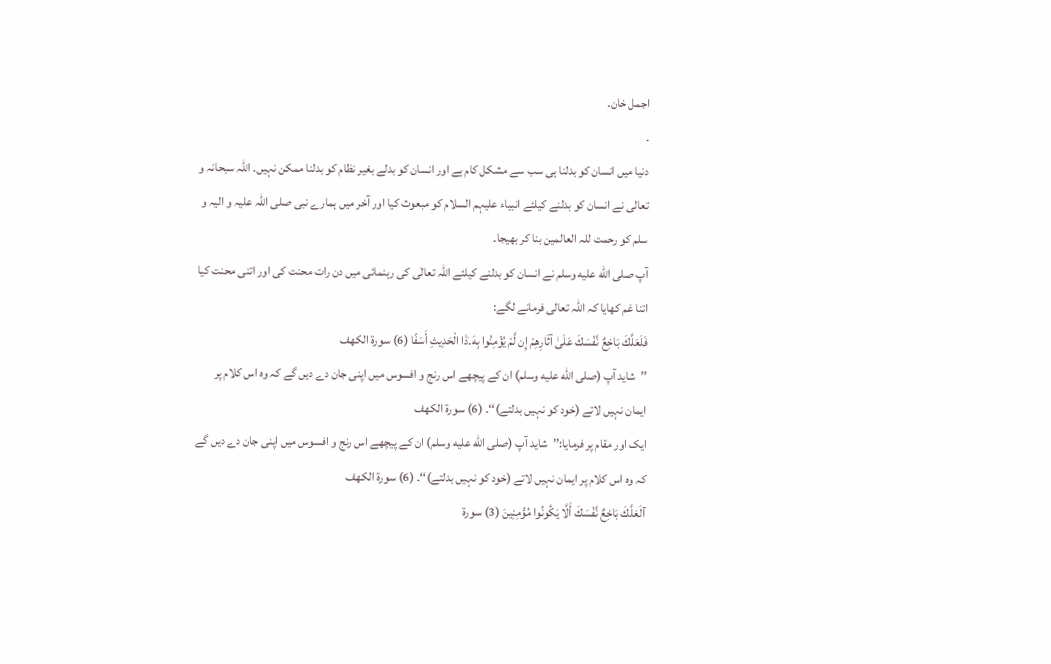اجمل خان۔
۔
دنیا میں انسان کو بدلنا ہی سب سے مشکل کام ہے اور انسان کو بدلے بغیر نظام کو بدلنا ممکن نہیں۔ اللہ سبحانہ و تعالی نے انسان کو بدلنے کیلئے انبیاء علیہم السلام کو مبعوث کیا اور آخر میں ہمارے نبی صلی اللہ علیہ و الیہ و سلم کو رحمت للہ العالمین بنا کر بھیجا۔
آپ صلى الله عليه وسلم نے انسان کو بدلنے کیلئے اللہ تعالٰی کی رہنمائی میں دن رات محنت کی اور اتنی محنت کیا اتنا غم کھایا کہ اللہ تعالی فرمانے لگے:
فَلَعَلَّكَ بَاخِعٌ نَّفْسَكَ عَلَىٰ آثَارِهِمْ إِن لَّمْ يُؤْمِنُوا بِهَ۔ٰذَا الْحَدِيثِ أَسَفًا (6) سورة الكهف
’’شاید آپ (صلى الله عليه وسلم) ان کے پیچھے اس رنج و افسوس میں اپنی جان دے دیں گے کہ وہ اس کلام پر ایمان نہیں لاتے (خود کو نہیں بدلتے)‘‘۔ (6) سورة الكهف
ایک اور مقام پر فرمایا:’’شاید آپ (صلى الله عليه وسلم) ان کے پیچھے اس رنج و افسوس میں اپنی جان دے دیں گے کہ وہ اس کلام پر ایمان نہیں لاتے (خود کو نہیں بدلتے)‘‘۔ (6) سورة الكهف
آلَعَلَّكَ بَاخِعٌ نَّفْسَكَ أَلَّا يَكُونُوا مُؤْمِنِينَ (3) سورة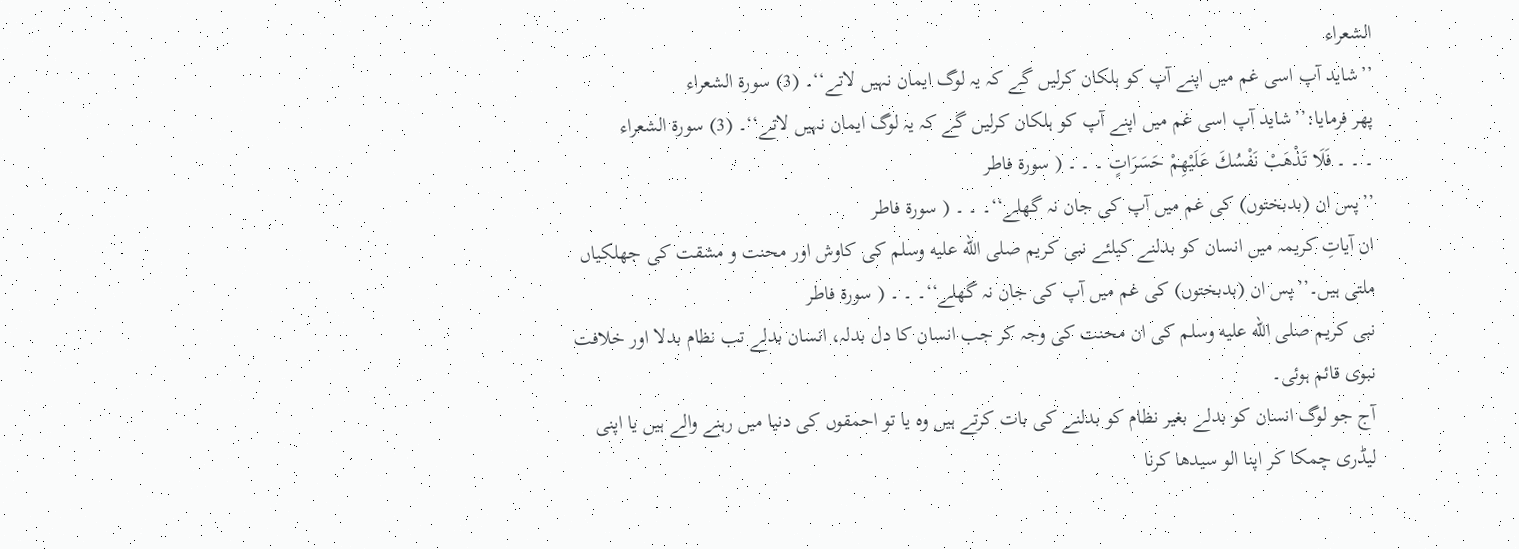الشعراء
’’شاید آپ اسی غم میں اپنے آپ کو ہلکان کرلیں گے کہ یہ لوگ ایمان نہیں لاتے‘‘۔ (3) سورة الشعراء
پھر فرمایا:’’شاید آپ اسی غم میں اپنے آپ کو ہلکان کرلیں گے کہ یہ لوگ ایمان نہیں لاتے‘‘۔ (3) سورة الشعراء
۔ ۔ ۔ فَلَا تَذْهَبْ نَفْسُكَ عَلَيْهِمْ حَسَرَاتٍ ۔ ۔ ۔ ( سورة فاطر
’’پس ان (بدبختوں) کی غم میں آپ کی جان نہ گھلے‘‘۔ ۔ ۔ ( سورة فاطر
ان آیاتِ کریمہ میں انسان کو بدلنے کیلئے نبی کریم صلى الله عليه وسلم کی کاوش اور محنت و مشقت کی جھلکیاں ملتی ہیں۔’’پس ان (بدبختوں) کی غم میں آپ کی جان نہ گھلے‘‘۔ ۔ ۔ ( سورة فاطر
نبی کریم صلى الله عليه وسلم کی ان محنت کی وجہ کر جب انسان کا دل بدلہ، انسان بدلے تب نظام بدلا اور خلافت نبوی قائم ہوئی۔
آج جو لوگ انسان کو بدلے بغیر نظام کو بدلنے کی بات کرتے ہیں وہ یا تو احمقوں کی دنیا میں رہنے والے ہیں یا اپنی لیڈری چمکا کر اپنا الو سیدھا کرنا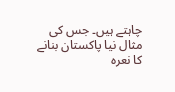چاہتے ہیں۔ جس کی مثال نیا پاکستان بنانے کا نعرہ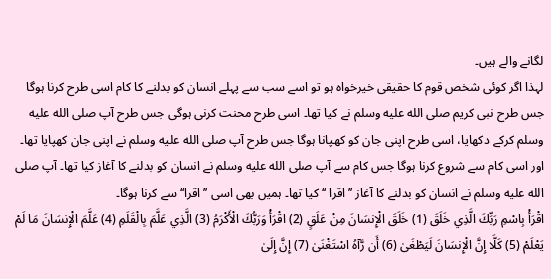لگانے والے ہیں۔
لہذا اگر کوئی شخص قوم کا حقیقی خیرخواہ ہو تو اسے سب سے پہلے انسان کو بدلنے کا کام اسی طرح کرنا ہوگا جس طرح نبی کریم صلى الله عليه وسلم نے کیا تھا۔ اسی طرح محنت کرنی ہوگی جس طرح آپ صلى الله عليه وسلم کرکے دکھایا، اسی طرح اپنی جان کو کھپانا ہوگا جس طرح آپ صلى الله عليه وسلم نے اپنی جان کھپایا تھا۔
اور اسی کام سے شروع کرنا ہوگا جس کام سے آپ صلى الله عليه وسلم نے انسان کو بدلنے کا آغاز کیا تھا۔ آپ صلى الله عليه وسلم نے انسان کو بدلنے کا آغاز ’’ اقرا ‘‘ کیا تھا۔ ہمیں بھی اسی ’’اقرا‘‘ سے کرنا ہوگا۔
اقْرَأْ بِاسْمِ رَبِّكَ الَّذِي خَلَقَ (1) خَلَقَ الْإِنسَانَ مِنْ عَلَقٍ (2) اقْرَأْ وَرَبُّكَ الْأَكْرَمُ (3) الَّذِي عَلَّمَ بِالْقَلَمِ (4) عَلَّمَ الْإِنسَانَ مَا لَمْ يَعْلَمْ (5) كَلَّا إِنَّ الْإِنسَانَ لَيَطْغَىٰ (6) أَن رَّآهُ اسْتَغْنَىٰ (7) إِنَّ إِلَىٰ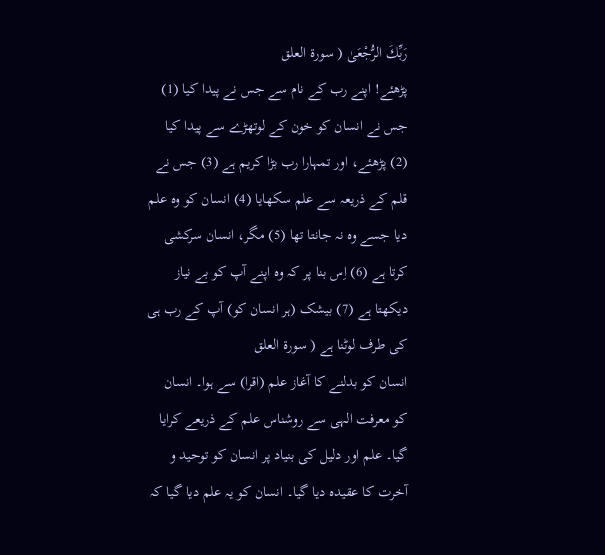رَبِّكَ الرُّجْعَىٰ ( سورة العلق
پڑھئے! اپنے رب کے نام سے جس نے پیدا کیا (1) جس نے انسان کو خون کے لوتھڑے سے پیدا کیا (2) پڑھئے، اور تمہارا رب بڑا کریم ہے (3) جس نے قلم کے ذریعہ سے علم سکھایا (4) انسان کو وہ علم دیا جسے وہ نہ جانتا تھا (5) مگر، انسان سرکشی کرتا ہے (6) اِس بنا پر کہ وہ اپنے آپ کو بے نیاز دیکھتا ہے (7) بیشک (ہر انسان کو) آپ کے رب ہی کی طرف لوٹنا ہے ( سورة العلق
انسان کو بدلنے کا آغاز علم (اقرا) سے ہوا۔ انسان کو معرفت الہی سے روشناس علم کے ذریعے کرایا گیا۔ علم اور دلیل کی بنیاد پر انسان کو توحید و آخرت کا عقیدہ دیا گیا۔ انسان کو یہ علم دیا گیا کہ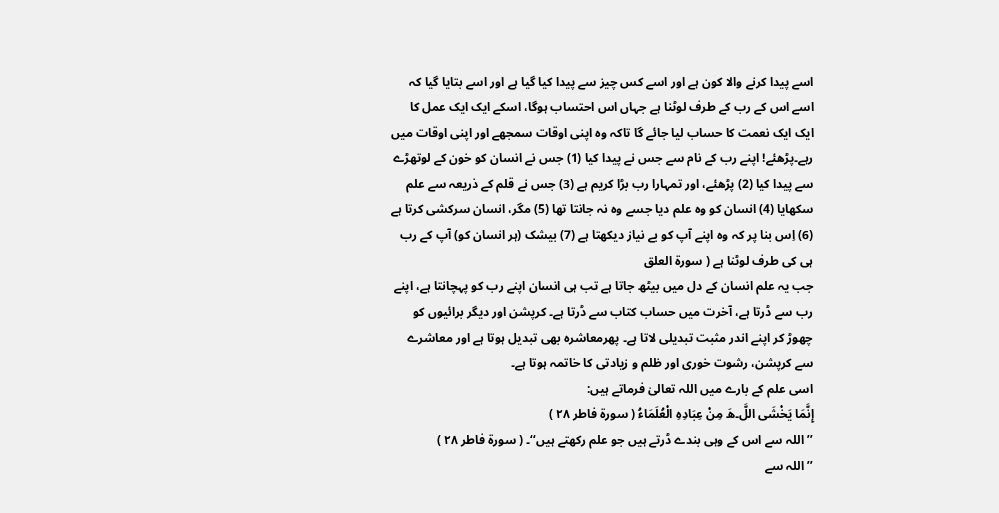اسے پیدا کرنے والا کون ہے اور اسے کس چیز سے پیدا کیا گیا ہے اور اسے بتایا گیا کہ اسے اس کے رب کے طرف لوٹنا ہے جہاں اس احتساب ہوگا، اسکے ایک ایک عمل کا ایک ایک نعمت کا حساب لیا جائے گا تاکہ وہ اپنی اوقات سمجھے اور اپنی اوقات میں رہے۔پڑھئے! اپنے رب کے نام سے جس نے پیدا کیا (1) جس نے انسان کو خون کے لوتھڑے سے پیدا کیا (2) پڑھئے، اور تمہارا رب بڑا کریم ہے (3) جس نے قلم کے ذریعہ سے علم سکھایا (4) انسان کو وہ علم دیا جسے وہ نہ جانتا تھا (5) مگر، انسان سرکشی کرتا ہے (6) اِس بنا پر کہ وہ اپنے آپ کو بے نیاز دیکھتا ہے (7) بیشک (ہر انسان کو) آپ کے رب ہی کی طرف لوٹنا ہے ( سورة العلق
جب یہ علم انسان کے دل میں بیٹھ جاتا ہے تب ہی انسان اپنے رب کو پہچانتا ہے، اپنے رب سے ڈرتا ہے، آخرت میں حساب کتاب سے ڈرتا ہے۔ کرپشن اور دیگر برائیوں کو چھوڑ کر اپنے اندر مثبت تبدیلی لاتا ہے۔ پھرمعاشرہ بھی تبدیل ہوتا ہے اور معاشرے سے کرپشن، رشوت خوری اور ظلم و زیادتی کا خاتمہ ہوتا ہے۔
اسی علم کے بارے میں اللہ تعالیٰ فرماتے ہیں:
إِنَّمَا يَخْشَى اللَّ۔هَ مِنْ عِبَادِهِ الْعُلَمَاءُ ( سورة فاطر ۲۸ )
’’ اللہ سے اس کے وہی بندے ڈرتے ہیں جو علم رکھتے ہیں‘‘۔ ( سورة فاطر ۲۸ )
’’ اللہ سے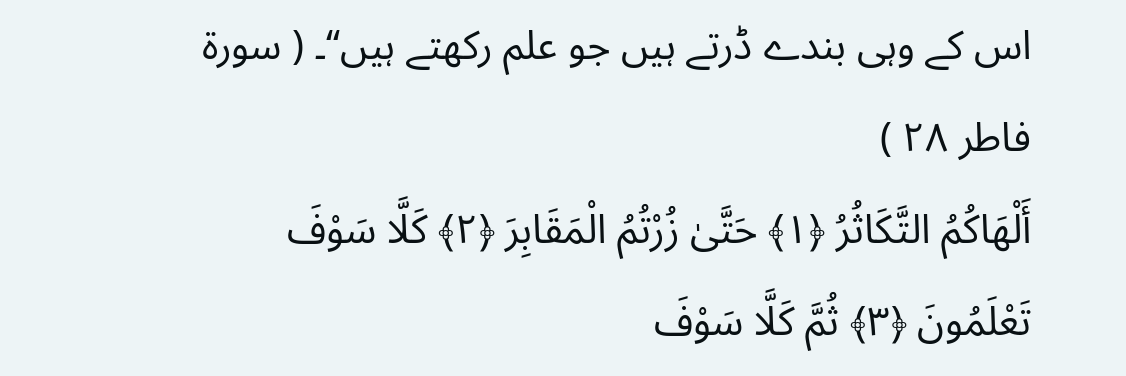اس کے وہی بندے ڈرتے ہیں جو علم رکھتے ہیں‘‘۔ ( سورة فاطر ۲۸ )
أَلْهَاكُمُ التَّكَاثُرُ ﴿١﴾ حَتَّىٰ زُرْتُمُ الْمَقَابِرَ ﴿٢﴾ كَلَّا سَوْفَ تَعْلَمُونَ ﴿٣﴾ ثُمَّ كَلَّا سَوْفَ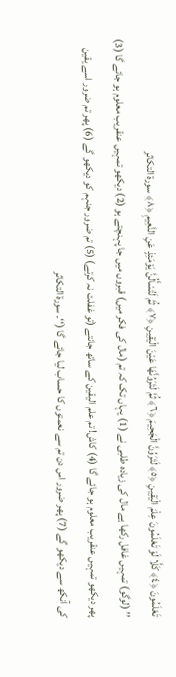تَعْلَمُونَ ﴿٤﴾ كَلَّا لَوْ تَعْلَمُونَ عِلْمَ الْيَقِينِ ﴿٥﴾ لَتَرَوُنَّ الْجَحِيمَ ﴿٦﴾ ثُمَّ لَتَرَوُنَّهَا عَيْنَ الْيَقِينِ ﴿٧﴾ ثُمَّ لَتُسْأَلُنَّ يَوْمَئِذٍ عَنِ النَّعِيمِ ﴿٨﴾ سورة التكاثر
’’ (لوگو) تمہیں غافل رکھا ہے مال کی زیادہ طلبی نے (1) یہاں تک کہ تم (مال کی فکر میں) قبروں میں جا پہنچتے ہو (2) دیکھو تمہیں عنقریب معلوم ہو جائے گا (3) پھر دیکھو تمہیں عنقریب معلوم ہو جائے گا (4) کاش! تم علم الیقین کے ساتھ جانتے (تو غفلت نہ کرتے) (5) تم ضرور جنہم کو دیکھو گے (6) پھر تم ضرور اسے یقین کی آنکھ سے دیکھو گے (7) پھر ضرور اس دن تم سے نعمتوں کا حساب لیا جائے گا (‘‘۔ سورة التكاثر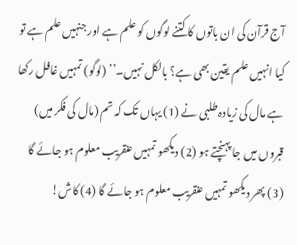آج قرآن کی ان باتوں کا کتنے لوگوں کو علم ہے اور جنہیں علم ہے تو کیا انہیں علم یقین بھی ہے؟ بالکل نہیں۔’’ (لوگو) تمہیں غافل رکھا ہے مال کی زیادہ طلبی نے (1) یہاں تک کہ تم (مال کی فکر میں) قبروں میں جا پہنچتے ہو (2) دیکھو تمہیں عنقریب معلوم ہو جائے گا (3) پھر دیکھو تمہیں عنقریب معلوم ہو جائے گا (4) کاش!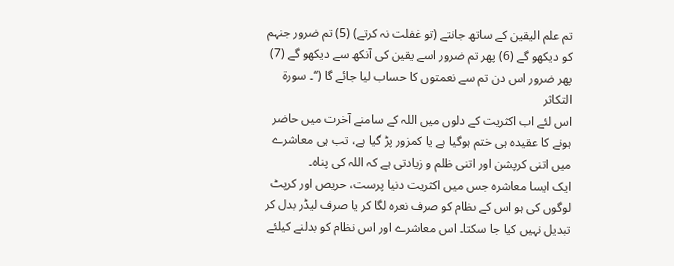تم علم الیقین کے ساتھ جانتے (تو غفلت نہ کرتے) (5) تم ضرور جنہم کو دیکھو گے (6) پھر تم ضرور اسے یقین کی آنکھ سے دیکھو گے (7) پھر ضرور اس دن تم سے نعمتوں کا حساب لیا جائے گا (‘‘۔ سورة التكاثر
اس لئے اب اکثریت کے دلوں میں اللہ کے سامنے آخرت میں حاضر ہونے کا عقیدہ ہی ختم ہوگیا ہے یا کمزور پڑ گیا ہے، تب ہی معاشرے میں اتنی کرپشن اور اتنی ظلم و زیادتی ہے کہ اللہ کی پناہ۔
ایک ایسا معاشرہ جس میں اکثریت دنیا پرست، حریص اور کرپٹ لوگوں کی ہو اس کے ںظام کو صرف نعرہ لگا کر یا صرف لیڈر بدل کر تبدیل نہیں کیا جا سکتا۔ اس معاشرے اور اس نظام کو بدلنے کیلئے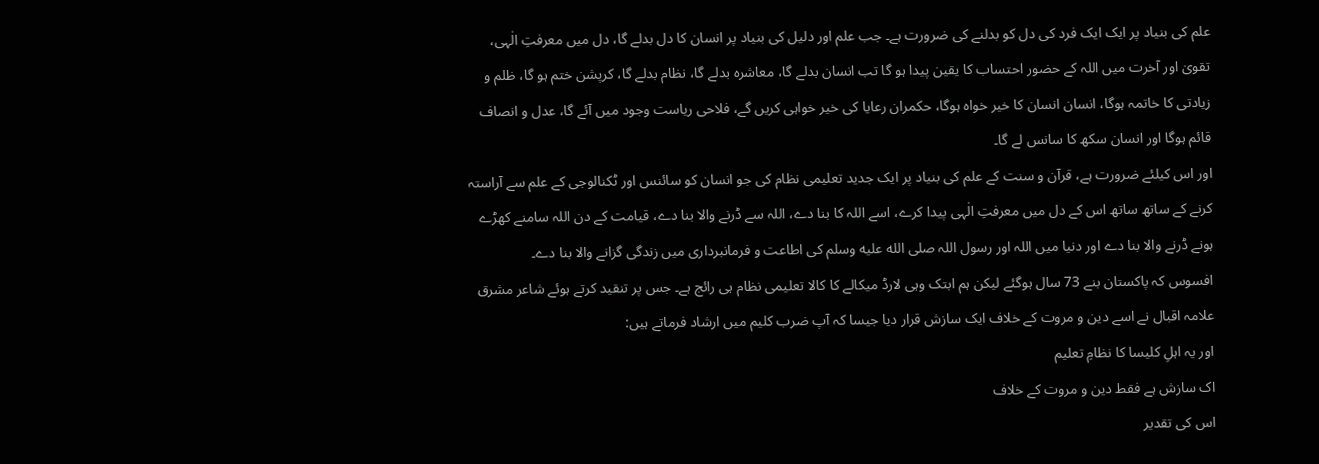علم کی بنیاد پر ایک ایک فرد کی دل کو بدلنے کی ضرورت ہے۔ جب علم اور دلیل کی بنیاد پر انسان کا دل بدلے گا، دل میں معرفتِ الٰہی، تقویٰ اور آخرت میں اللہ کے حضور احتساب کا یقین پیدا ہو گا تب انسان بدلے گا، معاشرہ بدلے گا، نظام بدلے گا، کرپشن ختم ہو گا، ظلم و زیادتی کا خاتمہ ہوگا، انسان انسان کا خیر خواہ ہوگا، حکمران رعایا کی خیر خواہی کریں گے، فلاحی ریاست وجود میں آئے گا، عدل و انصاف قائم ہوگا اور انسان سکھ کا سانس لے گا۔
اور اس کیلئے ضرورت ہے، قرآن و سنت کے علم کی بنیاد پر ایک جدید تعلیمی نظام کی جو انسان کو سائنس اور ٹکنالوجی کے علم سے آراستہ کرنے کے ساتھ ساتھ اس کے دل میں معرفتِ الٰہی پیدا کرے، اسے اللہ کا بنا دے، اللہ سے ڈرنے والا بنا دے، قیامت کے دن اللہ سامنے کھڑے ہونے ڈرنے والا بنا دے اور دنیا میں اللہ اور رسول اللہ صلى الله عليه وسلم کی اطاعت و فرمانبرداری میں زندگی گزانے والا بنا دے۔
افسوس کہ پاکستان بنے 73 سال ہوگئے لیکن ہم ابتک وہی لارڈ میکالے کا کالا تعلیمی نظام ہی رائج ہے۔ جس پر تنقید کرتے ہوئے شاعر مشرق علامہ اقبال نے اسے دین و مروت کے خلاف ایک سازش قرار دیا جیسا کہ آپ ضرب کلیم میں ارشاد فرماتے ہیں:
اور یہ اہلِ کلیسا کا نظامِ تعلیم
اک سازش ہے فقط دین و مروت کے خلاف
اس کی تقدیر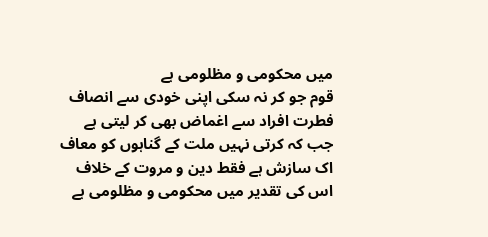میں محکومی و مظلومی ہے
قوم جو کر نہ سکی اپنی خودی سے انصاف
فطرت افراد سے اغماض بھی کر لیتی ہے
جب کہ کرتی نہیں ملت کے گناہوں کو معاف
اک سازش ہے فقط دین و مروت کے خلاف
اس کی تقدیر میں محکومی و مظلومی ہے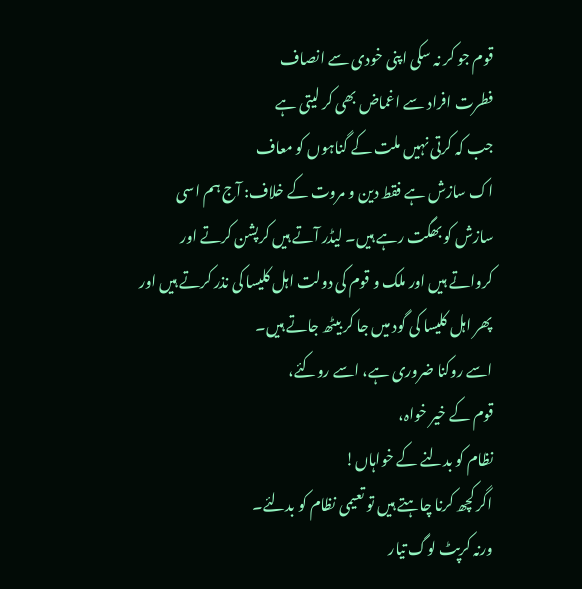قوم جو کر نہ سکی اپنی خودی سے انصاف
فطرت افراد سے اغماض بھی کر لیتی ہے
جب کہ کرتی نہیں ملت کے گناہوں کو معاف
اک سازش ہے فقط دین و مروت کے خلاف: آج ہم اسی سازش کو بھگت رہے ہیں۔ لیڈر آتے ہیں کرپشن کرتے اور کرواتے ہیں اور ملک و قوم کی دولت اہل کلیسا کی نذر کرتے ہیں اور پھر اہل کلیسا کی گود میں جا کر بیٹھ جاتے ہیں۔
اسے روکنا ضروری ہے، اسے روکئے،
قوم کے خیر خواہ،
نظام کو بدلنے کے خواہاں!
اگر کچھ کرنا چاہتے ہیں تو تعیمی نظام کو بدلئے۔
ورنہ کرپٹ لوگ تیار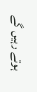ہوتے رہیں گے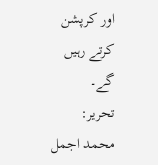اور کرپشن کرتے رہیں گے۔
تحریر: محمد اجمل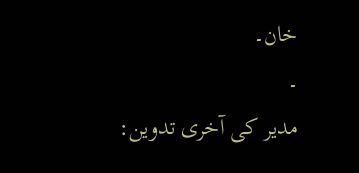خان۔
۔
مدیر کی آخری تدوین: